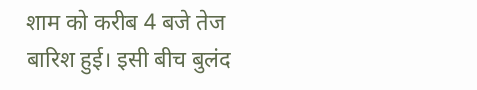शाम को करीब 4 बजे तेज बारिश हुई। इसी बीच बुलंद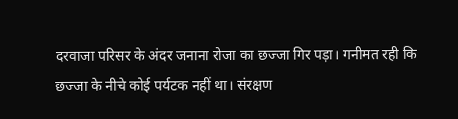दरवाजा परिसर के अंदर जनाना रोजा का छज्जा गिर पड़ा। गनीमत रही कि छज्जा के नीचे कोई पर्यटक नहीं था। संरक्षण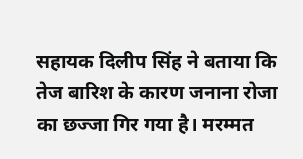सहायक दिलीप सिंह ने बताया कि तेज बारिश के कारण जनाना रोजा का छज्जा गिर गया है। मरम्मत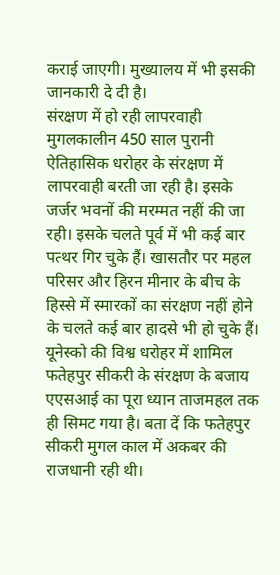कराई जाएगी। मुख्यालय में भी इसकी जानकारी दे दी है।
संरक्षण में हो रही लापरवाही
मुगलकालीन 450 साल पुरानी ऐतिहासिक धरोहर के संरक्षण में लापरवाही बरती जा रही है। इसके जर्जर भवनों की मरम्मत नहीं की जा रही। इसके चलते पूर्व में भी कई बार पत्थर गिर चुके हैं। खासतौर पर महल परिसर और हिरन मीनार के बीच के हिस्से में स्मारकों का संरक्षण नहीं होने के चलते कई बार हादसे भी हो चुके हैं। यूनेस्को की विश्व धरोहर में शामिल फतेहपुर सीकरी के संरक्षण के बजाय एएसआई का पूरा ध्यान ताजमहल तक ही सिमट गया है। बता दें कि फतेहपुर सीकरी मुगल काल में अकबर की राजधानी रही थी।